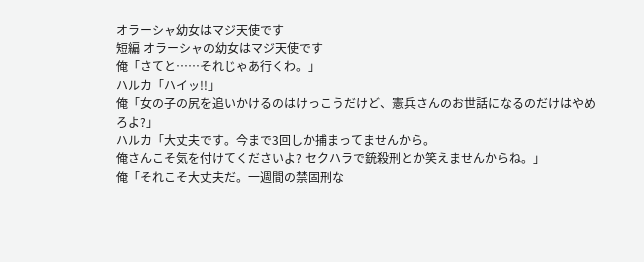オラーシャ幼女はマジ天使です
短編 オラーシャの幼女はマジ天使です
俺「さてと……それじゃあ行くわ。」
ハルカ「ハイッ!!」
俺「女の子の尻を追いかけるのはけっこうだけど、憲兵さんのお世話になるのだけはやめろよ?」
ハルカ「大丈夫です。今まで3回しか捕まってませんから。
俺さんこそ気を付けてくださいよ? セクハラで銃殺刑とか笑えませんからね。」
俺「それこそ大丈夫だ。一週間の禁固刑な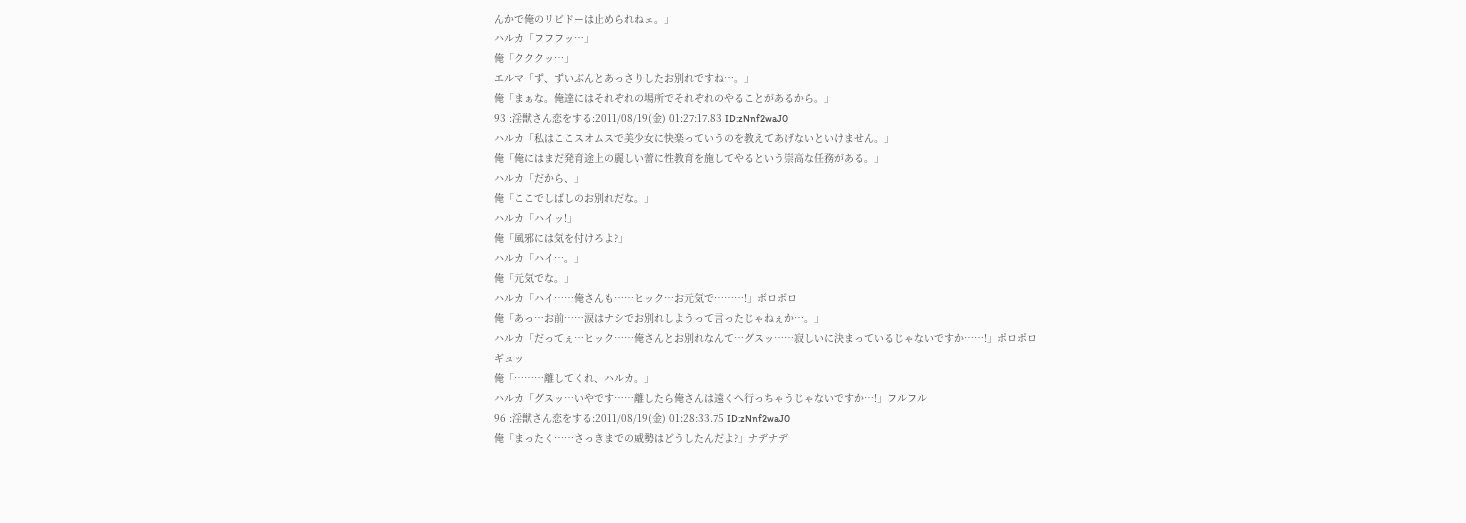んかで俺のリビドーは止められねェ。」
ハルカ「フフフッ…」
俺「クククッ…」
エルマ「ず、ずいぶんとあっさりしたお別れですね…。」
俺「まぁな。俺達にはそれぞれの場所でそれぞれのやることがあるから。」
93 :淫獣さん恋をする:2011/08/19(金) 01:27:17.83 ID:zNnf2waJ0
ハルカ「私はここスオムスで美少女に快楽っていうのを教えてあげないといけません。」
俺「俺にはまだ発育途上の麗しい蕾に性教育を施してやるという崇高な任務がある。」
ハルカ「だから、」
俺「ここでしばしのお別れだな。」
ハルカ「ハイッ!」
俺「風邪には気を付けろよ?」
ハルカ「ハイ…。」
俺「元気でな。」
ハルカ「ハイ……俺さんも……ヒック…お元気で………!」ボロボロ
俺「あっ…お前……涙はナシでお別れしようって言ったじゃねぇか…。」
ハルカ「だってぇ…ヒック……俺さんとお別れなんて…グスッ……寂しいに決まっているじゃないですか……!」ポロポロ
ギュッ
俺「………離してくれ、ハルカ。」
ハルカ「グスッ…いやです……離したら俺さんは遠くへ行っちゃうじゃないですか…!」フルフル
96 :淫獣さん恋をする:2011/08/19(金) 01:28:33.75 ID:zNnf2waJ0
俺「まったく……さっきまでの威勢はどうしたんだよ?」ナデナデ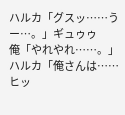ハルカ「グスッ……うー…。」ギュゥゥ
俺「やれやれ……。」
ハルカ「俺さんは……ヒッ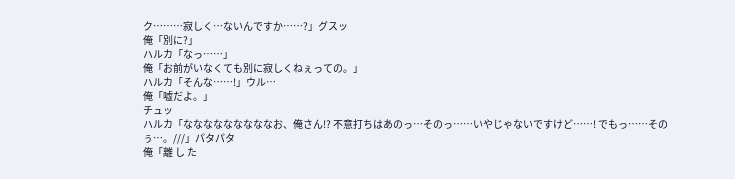ク………寂しく…ないんですか……?」グスッ
俺「別に?」
ハルカ「なっ……」
俺「お前がいなくても別に寂しくねぇっての。」
ハルカ「そんな……!」ウル…
俺「嘘だよ。」
チュッ
ハルカ「なななななななななお、俺さん!? 不意打ちはあのっ…そのっ……いやじゃないですけど……! でもっ……そのぅ…。///」パタパタ
俺「離 し た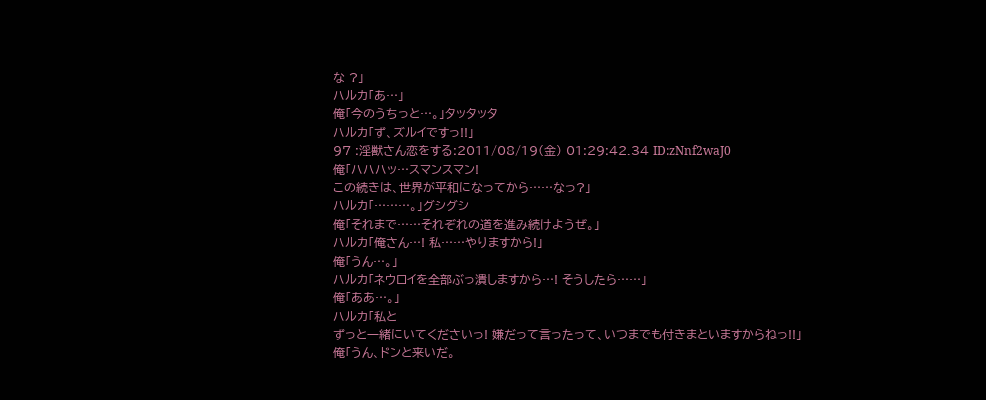な ?」
ハルカ「あ…」
俺「今のうちっと…。」タッタッタ
ハルカ「ず、ズルイですっ!!」
97 :淫獣さん恋をする:2011/08/19(金) 01:29:42.34 ID:zNnf2waJ0
俺「ハハハッ…スマンスマン!
この続きは、世界が平和になってから……なっ?」
ハルカ「………。」グシグシ
俺「それまで……それぞれの道を進み続けようぜ。」
ハルカ「俺さん…! 私……やりますから!」
俺「うん…。」
ハルカ「ネウロイを全部ぶっ潰しますから…! そうしたら……」
俺「ああ…。」
ハルカ「私と
ずっと一緒にいてくださいっ! 嫌だって言ったって、いつまでも付きまといますからねっ!!」
俺「うん、ドンと来いだ。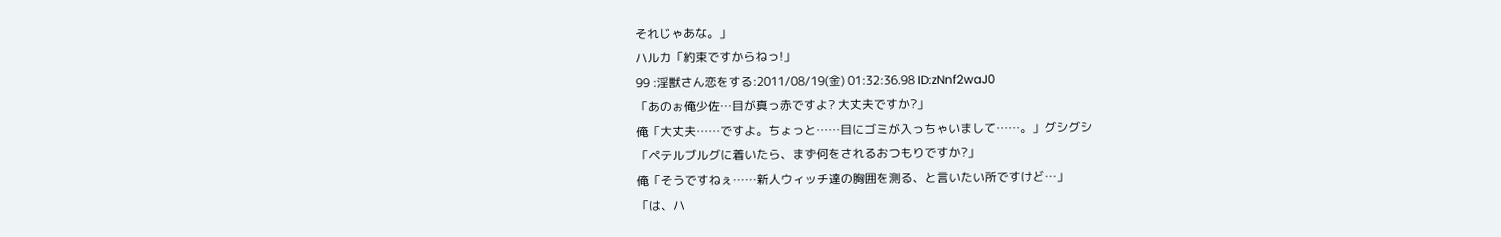それじゃあな。」
ハルカ「約束ですからねっ!」
99 :淫獣さん恋をする:2011/08/19(金) 01:32:36.98 ID:zNnf2waJ0
「あのぉ俺少佐…目が真っ赤ですよ? 大丈夫ですか?」
俺「大丈夫……ですよ。ちょっと……目にゴミが入っちゃいまして……。」グシグシ
「ペテルブルグに着いたら、まず何をされるおつもりですか?」
俺「そうですねぇ……新人ウィッチ達の胸囲を測る、と言いたい所ですけど…」
「は、ハ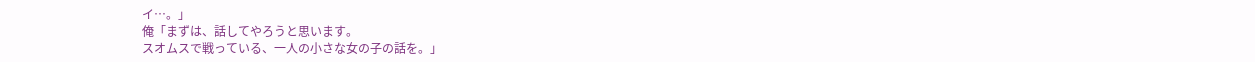イ…。」
俺「まずは、話してやろうと思います。
スオムスで戦っている、一人の小さな女の子の話を。」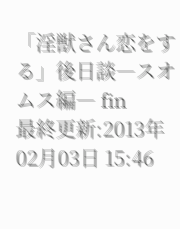「淫獣さん恋をする」後日談―スオムス編― fin
最終更新:2013年02月03日 15:46